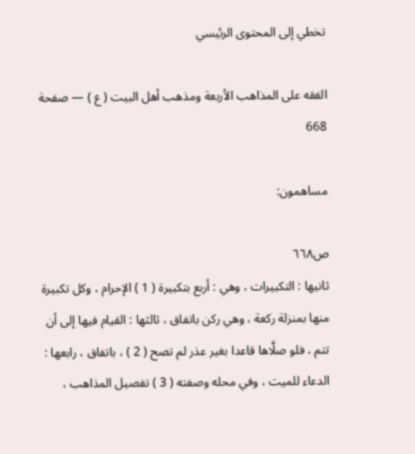تخطي إلى المحتوى الرئيسي

الفقه على المذاهب الأربعة ومذهب أهل البيت ( ع ) — صفحة 668

مساهمون:

ص٦٦٨
ثانيها : التكبيرات ، وهي : أربع بتكبيرة ( 1 ) الإحرام ، وكل تكبيرة منها بمنزلة ركعة ، وهي ركن باتفاق ، ثالثها : القيام فيها إلى أن تتم ، فلو صلَّاها قاعدا بغير عذر لم تصح ( 2 ) ، باتفاق ، رابعها : الدعاء للميت ، وفي محله وصفته ( 3 ) تفصيل المذاهب ،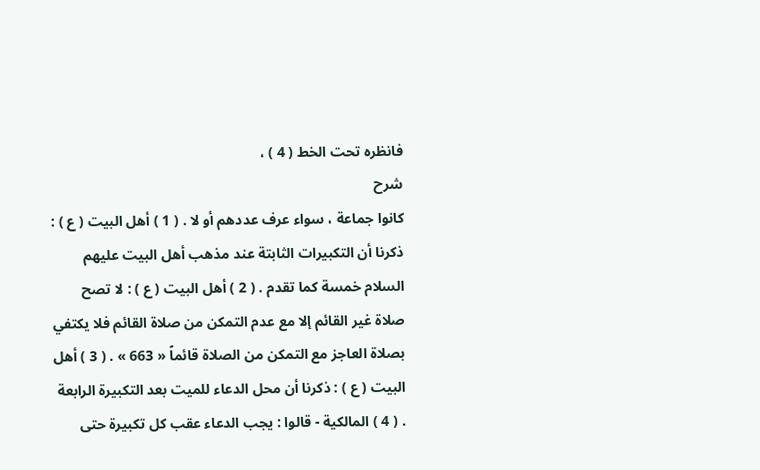فانظره تحت الخط ( 4 ) ،
شرح
كانوا جماعة ، سواء عرف عددهم أو لا . ( 1 ) أهل البيت ( ع ) : ذكرنا أن التكبيرات الثابتة عند مذهب أهل البيت عليهم السلام خمسة كما تقدم . ( 2 ) أهل البيت ( ع ) : لا تصح صلاة غير القائم إلا مع عدم التمكن من صلاة القائم فلا يكتفي بصلاة العاجز مع التمكن من الصلاة قائماً « 663 » . ( 3 ) أهل البيت ( ع ) : ذكرنا أن محل الدعاء للميت بعد التكبيرة الرابعة . ( 4 ) المالكية - قالوا : يجب الدعاء عقب كل تكبيرة حتى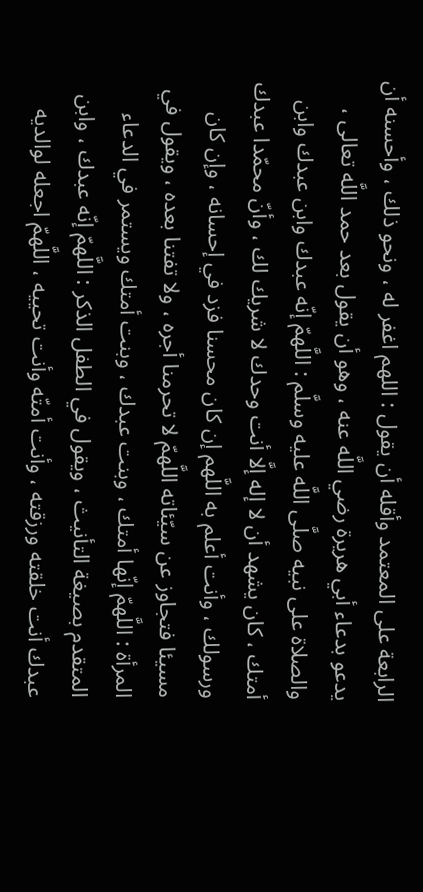الرابعة على المعتمد وأقله أن يقول : اللهم اغفر له ، ونحو ذلك ، وأحسنه أن يدعو بدعاء أبي هريرة رضي اللَّه عنه ، وهو أن يقول بعد حمد اللَّه تعالى ، والصلاة على نبيه صلَّى اللَّه عليه وسلَّم : اللَّهمّ إنّه عبدك وابن عبدك وابن أمتك ، كان يشهد أن لا إله إلَّا أنت وحدك لا شريك لك ، وأنّ محمّدا عبدك ورسولك ، وأنت أعلم به اللَّهم إن كان محسنا فزد في إحسانه ، وإن كان مسيئا فتجاوز عن سيّئاته اللَّهمّ لا تحرمنا أجره ، ولا تفتنا بعده ، ويقول في المرأة : اللَّهمّ إنّها أمتك ، وبنت عبدك ، وبنت أمتك ويستمر في الدعاء المتقدم بصيغة التأنيث ، ويقول في الطفل الذكر : اللَّهمّ إنّه عبدك ، وابن عبدك أنت خلقته ورزقته ، وأنت أمتّه وأنت تحييه ، اللَّهمّ اجعله لوالديه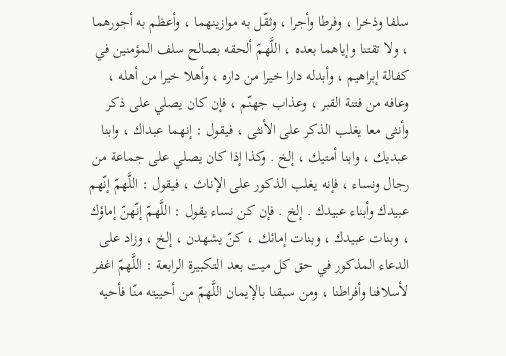سلفا وذخرا ، وفرطا وأجرا ، وثقّل به موازينهما ، وأعظم به أجورهما ، ولا تقتنا وإياهما بعده ، اللَّهمّ ألحقه بصالح سلف المؤمنين في كفالة إبراهيم ، وأبدله دارا خيرا من داره ، وأهلا خيرا من أهله ، وعافه من فتنة القبر ، وعذاب جهنّم ، فإن كان يصلي على ذكر وأنثى معا يغلب الذكر على الأنثى ، فيقول : إنهما عبداك ، وابنا عبديك ، وابنا أمتيك ، إلخ . وكذا إذا كان يصلي على جماعة من رجال ونساء ، فإنه يغلب الذكور على الإناث ، فيقول : اللَّهمّ إنّهم عبيدك وأبناء عبيدك . إلخ . فإن كن نساء يقول : اللَّهمّ إنّهنّ إماؤك ، وبنات عبيدك ، وبنات إمائك ، كنّ يشهدن ، إلخ ، وزاد على الدعاء المذكور في حق كل ميت بعد التكبيرة الرابعة : اللَّهمّ اغفر لأسلافنا وأفراطنا ، ومن سبقنا بالإيمان اللَّهمّ من أحييته منّا فأحيه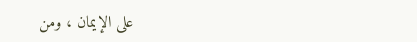على الإيمان ، ومن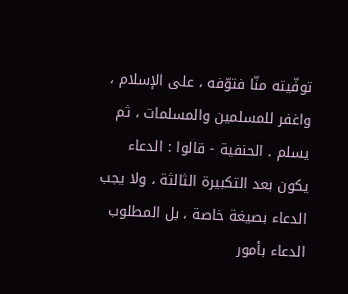توفّيته منّا فتوّفه ، على الإسلام ، واغفر للمسلمين والمسلمات ، ثم يسلم . الحنفية - قالوا : الدعاء يكون بعد التكبيرة الثالثة ، ولا يجب الدعاء بصيغة خاصة ، بل المطلوب الدعاء بأمور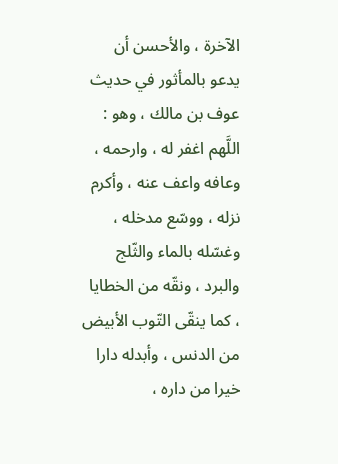الآخرة ، والأحسن أن يدعو بالمأثور في حديث عوف بن مالك ، وهو : اللَّهم اغفر له ، وارحمه ، وعافه واعف عنه ، وأكرم نزله ، ووسّع مدخله ، وغسّله بالماء والثّلج والبرد ، ونقّه من الخطايا ، كما ينقّى التّوب الأبيض من الدنس ، وأبدله دارا خيرا من داره ،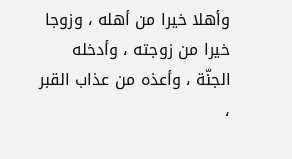وأهلا خيرا من أهله ، وزوجا خيرا من زوجته ، وأدخله الجنّة ، وأعذه من عذاب القبر ،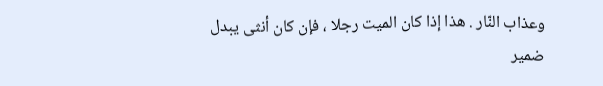وعذاب النّار . هذا إذا كان الميت رجلا ، فإن كان أنثى يبدل ضمير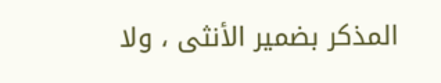المذكر بضمير الأنثى ، ولا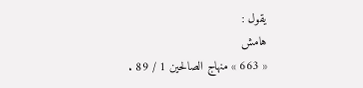يقول :
هامش
« 663 » منهاج الصالحين 1 / 89 .